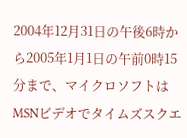2004年12月31日の午後6時から2005年1月1日の午前0時15分まで、マイクロソフトはMSNビデオでタイムズスクエ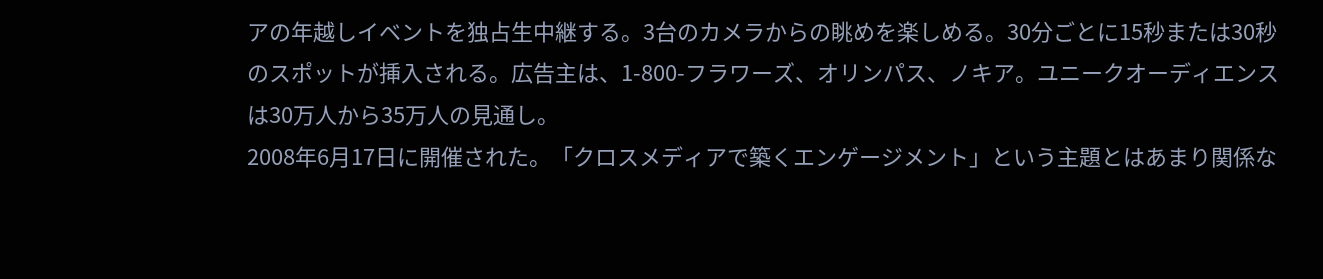アの年越しイベントを独占生中継する。3台のカメラからの眺めを楽しめる。30分ごとに15秒または30秒のスポットが挿入される。広告主は、1-800-フラワーズ、オリンパス、ノキア。ユニークオーディエンスは30万人から35万人の見通し。
2008年6月17日に開催された。「クロスメディアで築くエンゲージメント」という主題とはあまり関係な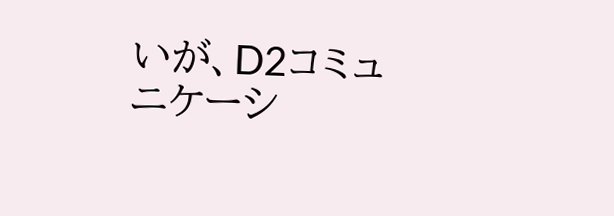いが、D2コミュニケーシ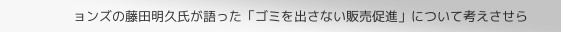ョンズの藤田明久氏が語った「ゴミを出さない販売促進」について考えさせら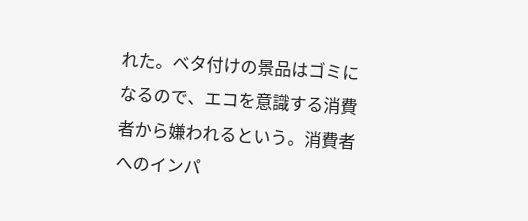れた。ベタ付けの景品はゴミになるので、エコを意識する消費者から嫌われるという。消費者へのインパ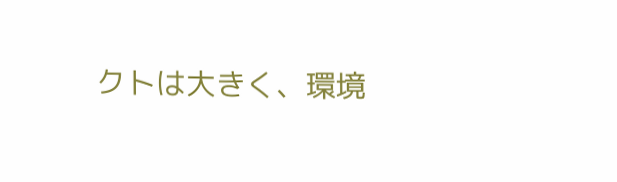クトは大きく、環境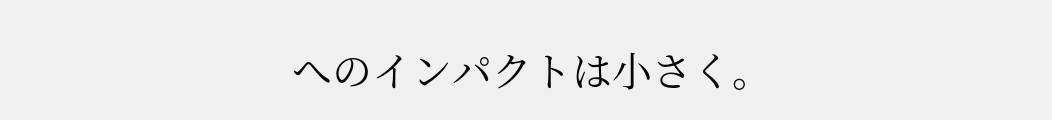へのインパクトは小さく。